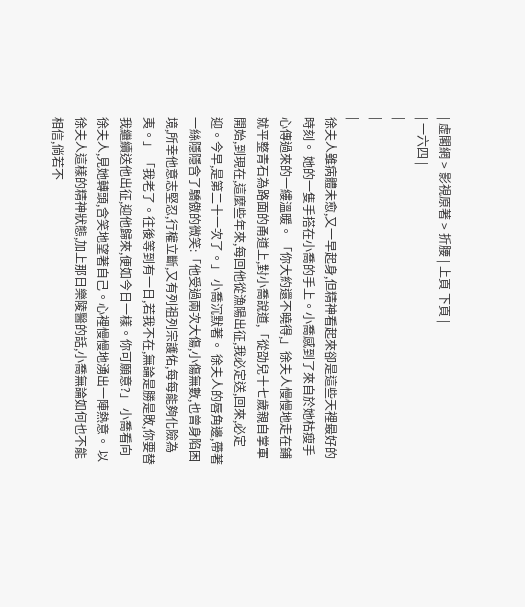| 虛閣網 > 影視原著 > 折腰 | 上頁 下頁 |
| 一六四 |
|
|
|
徐夫人雖病體未愈,又一早起身,但精神看起來卻是這些天裡最好的時刻。 她的一隻手搭在小喬的手上。小喬感到了來自於她枯瘦手心傳過來的一縷溫暖。 「你大約還不曉得,」徐夫人慢慢地走在鋪就平整青石為路面的甬道上,對小喬說道,「從劭兒十七歲親自掌軍開始,到現在,這麼些年來,每回他從漁陽出征,我必定送,回來,必定迎。今早,是第二十一次了。」 小喬沉默著。 徐夫人的唇角邊,帶著一絲隱隱含了驕傲的微笑:「他受過兩次大傷,小傷無數,也曾身陷困境,所幸他意志堅忍,行權立斷,又有列祖列宗護佑,每每能夠化險為夷。」 「我老了。往後等到有一日,若我不在,無論是勝是敗,你要替我繼續送他出征,迎他歸來,便如今日一樣。你可願意?」 小喬看向徐夫人,見她轉頭,含笑地望著自己。心裡慢慢地湧出一陣熱意。 以徐夫人這樣的精神狀態,加上那日樂陵醫的話,小喬無論如何也不能相信,倘若不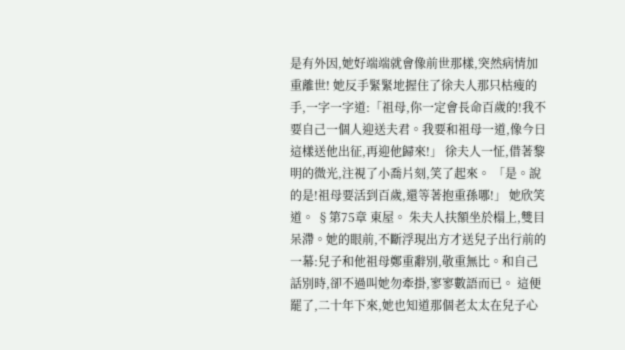是有外因,她好端端就會像前世那樣,突然病情加重離世! 她反手緊緊地握住了徐夫人那只枯瘦的手,一字一字道:「祖母,你一定會長命百歲的!我不要自己一個人迎送夫君。我要和祖母一道,像今日這樣送他出征,再迎他歸來!」 徐夫人一怔,借著黎明的微光,注視了小喬片刻,笑了起來。 「是。說的是!祖母要活到百歲,還等著抱重孫哪!」 她欣笑道。 §第75章 東屋。 朱夫人扶額坐於榻上,雙目呆滯。她的眼前,不斷浮現出方才送兒子出行前的一幕:兒子和他祖母鄭重辭別,敬重無比。和自己話別時,卻不過叫她勿牽掛,寥寥數語而已。 這便罷了,二十年下來,她也知道那個老太太在兒子心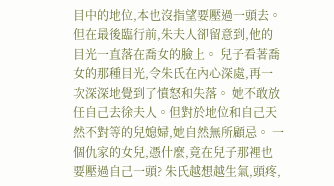目中的地位,本也沒指望要壓過一頭去。 但在最後臨行前,朱夫人卻留意到,他的目光一直落在喬女的臉上。 兒子看著喬女的那種目光,令朱氏在內心深處,再一次深深地覺到了憤怒和失落。 她不敢放任自己去徐夫人。但對於地位和自己天然不對等的兒媳婦,她自然無所顧忌。 一個仇家的女兒,憑什麼,竟在兒子那裡也要壓過自己一頭? 朱氏越想越生氣,頭疼,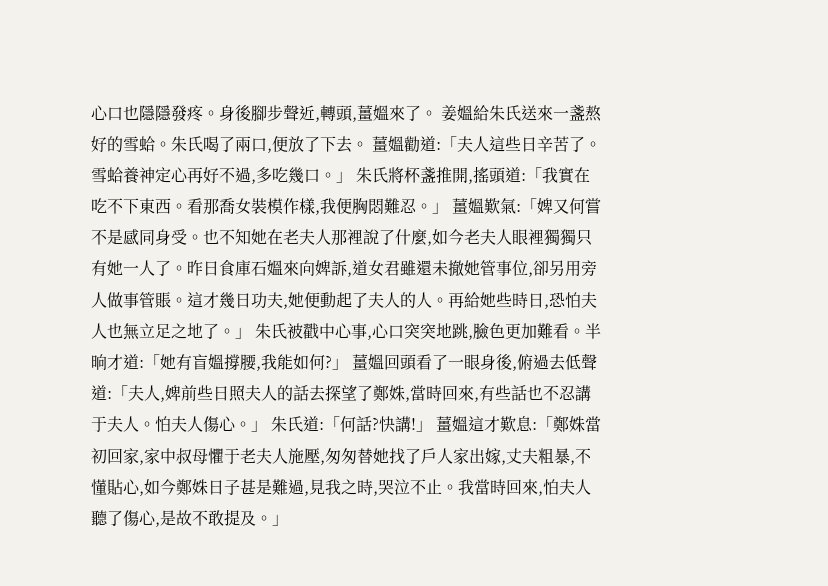心口也隱隱發疼。身後腳步聲近,轉頭,薑媼來了。 姜媼給朱氏送來一盞熬好的雪蛤。朱氏喝了兩口,便放了下去。 薑媼勸道:「夫人這些日辛苦了。雪蛤養神定心再好不過,多吃幾口。」 朱氏將杯盞推開,搖頭道:「我實在吃不下東西。看那喬女裝模作樣,我便胸悶難忍。」 薑媼歎氣:「婢又何嘗不是感同身受。也不知她在老夫人那裡說了什麼,如今老夫人眼裡獨獨只有她一人了。昨日食庫石媼來向婢訴,道女君雖還未撤她管事位,卻另用旁人做事管賬。這才幾日功夫,她便動起了夫人的人。再給她些時日,恐怕夫人也無立足之地了。」 朱氏被戳中心事,心口突突地跳,臉色更加難看。半晌才道:「她有盲媼撐腰,我能如何?」 薑媼回頭看了一眼身後,俯過去低聲道:「夫人,婢前些日照夫人的話去探望了鄭姝,當時回來,有些話也不忍講于夫人。怕夫人傷心。」 朱氏道:「何話?快講!」 薑媼這才歎息:「鄭姝當初回家,家中叔母懼于老夫人施壓,匆匆替她找了戶人家出嫁,丈夫粗暴,不懂貼心,如今鄭姝日子甚是難過,見我之時,哭泣不止。我當時回來,怕夫人聽了傷心,是故不敢提及。」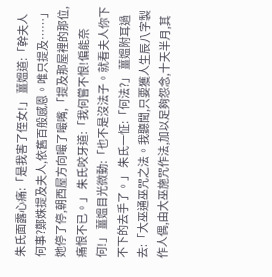朱氏面露心痛:「是我害了侄女!」 薑媼道:「幹夫人何事?鄭姝提及夫人,依舊百般感恩。唯只提及……」 她停了停,朝西屋方向嘬了嘬嘴,「提及那屋裡的那位,痛恨不已。」 朱氏咬牙道:「我何嘗不恨!偏能奈何!」 薑媼目光微動:「也不是沒法子。就看夫人你下不下的去手了。」 朱氏一怔:「何法?」 薑媼附耳過去:「大巫通巫咒之法。我聽聞,只要獲人生辰八字製作人偶,由大巫施咒作法,加以足夠怨念,十天半月,其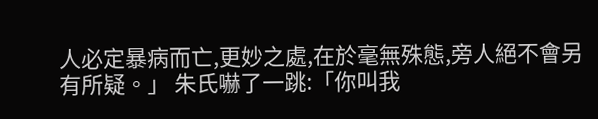人必定暴病而亡,更妙之處,在於毫無殊態,旁人絕不會另有所疑。」 朱氏嚇了一跳:「你叫我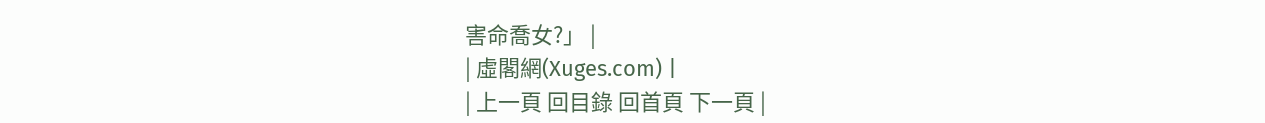害命喬女?」 |
| 虛閣網(Xuges.com) |
| 上一頁 回目錄 回首頁 下一頁 |